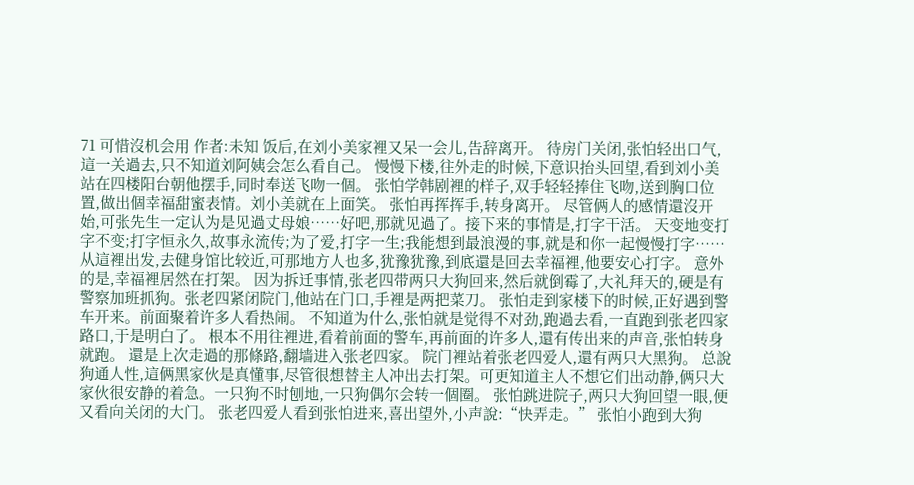71 可惜沒机会用 作者:未知 饭后,在刘小美家裡又呆一会儿,告辞离开。 待房门关闭,张怕轻出口气,這一关過去,只不知道刘阿姨会怎么看自己。 慢慢下楼,往外走的时候,下意识抬头回望,看到刘小美站在四楼阳台朝他摆手,同时奉送飞吻一個。 张怕学韩剧裡的样子,双手轻轻捧住飞吻,送到胸口位置,做出個幸福甜蜜表情。刘小美就在上面笑。 张怕再挥挥手,转身离开。 尽管俩人的感情還沒开始,可张先生一定认为是见過丈母娘……好吧,那就见過了。接下来的事情是,打字干活。 天变地变打字不变;打字恒永久,故事永流传;为了爱,打字一生;我能想到最浪漫的事,就是和你一起慢慢打字…… 从這裡出发,去健身馆比较近,可那地方人也多,犹豫犹豫,到底還是回去幸福裡,他要安心打字。 意外的是,幸福裡居然在打架。 因为拆迁事情,张老四带两只大狗回来,然后就倒霉了,大礼拜天的,硬是有警察加班抓狗。张老四紧闭院门,他站在门口,手裡是两把菜刀。 张怕走到家楼下的时候,正好遇到警车开来。前面聚着许多人看热闹。 不知道为什么,张怕就是觉得不对劲,跑過去看,一直跑到张老四家路口,于是明白了。 根本不用往裡进,看着前面的警车,再前面的许多人,還有传出来的声音,张怕转身就跑。 還是上次走過的那條路,翻墙进入张老四家。 院门裡站着张老四爱人,還有两只大黑狗。 总說狗通人性,這俩黑家伙是真懂事,尽管很想替主人冲出去打架。可更知道主人不想它们出动静,俩只大家伙很安静的着急。一只狗不时刨地,一只狗偶尔会转一個圈。 张怕跳进院子,两只大狗回望一眼,便又看向关闭的大门。 张老四爱人看到张怕进来,喜出望外,小声說:“快弄走。” 张怕小跑到大狗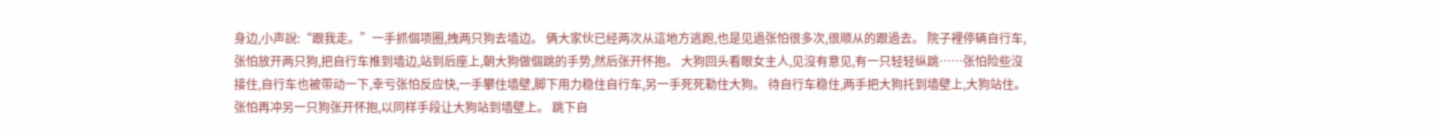身边,小声說:“跟我走。”一手抓個项圈,拽两只狗去墙边。 俩大家伙已经两次从這地方逃跑,也是见過张怕很多次,很顺从的跟過去。 院子裡停辆自行车,张怕放开两只狗,把自行车推到墙边,站到后座上,朝大狗做個跳的手势,然后张开怀抱。 大狗回头看眼女主人,见沒有意见,有一只轻轻纵跳……张怕险些沒接住,自行车也被带动一下,幸亏张怕反应快,一手攀住墙壁,脚下用力稳住自行车,另一手死死勒住大狗。 待自行车稳住,两手把大狗托到墙壁上,大狗站住。 张怕再冲另一只狗张开怀抱,以同样手段让大狗站到墙壁上。 跳下自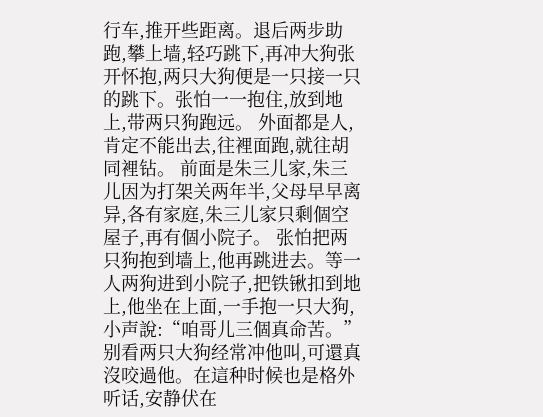行车,推开些距离。退后两步助跑,攀上墙,轻巧跳下,再冲大狗张开怀抱,两只大狗便是一只接一只的跳下。张怕一一抱住,放到地上,带两只狗跑远。 外面都是人,肯定不能出去,往裡面跑,就往胡同裡钻。 前面是朱三儿家,朱三儿因为打架关两年半,父母早早离异,各有家庭,朱三儿家只剩個空屋子,再有個小院子。 张怕把两只狗抱到墙上,他再跳进去。等一人两狗进到小院子,把铁锹扣到地上,他坐在上面,一手抱一只大狗,小声說:“咱哥儿三個真命苦。” 别看两只大狗经常冲他叫,可還真沒咬過他。在這种时候也是格外听话,安静伏在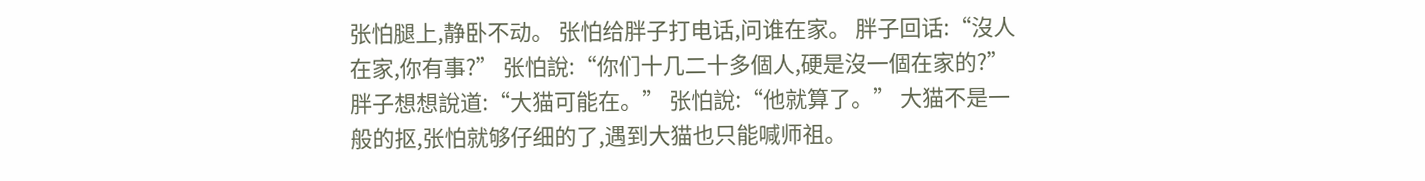张怕腿上,静卧不动。 张怕给胖子打电话,问谁在家。 胖子回话:“沒人在家,你有事?” 张怕說:“你们十几二十多個人,硬是沒一個在家的?” 胖子想想說道:“大猫可能在。” 张怕說:“他就算了。” 大猫不是一般的抠,张怕就够仔细的了,遇到大猫也只能喊师祖。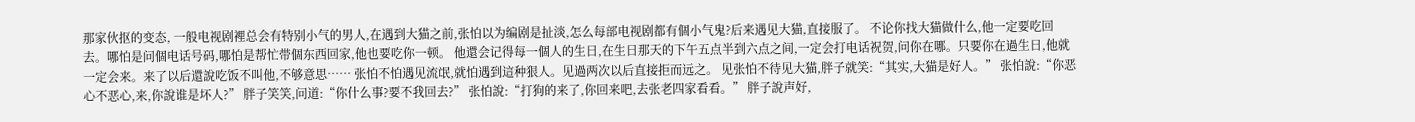那家伙抠的变态, 一般电视剧裡总会有特别小气的男人,在遇到大猫之前,张怕以为编剧是扯淡,怎么每部电视剧都有個小气鬼?后来遇见大猫,直接服了。 不论你找大猫做什么,他一定要吃回去。哪怕是问個电话号码,哪怕是帮忙带個东西回家,他也要吃你一顿。 他還会记得每一個人的生日,在生日那天的下午五点半到六点之间,一定会打电话祝贺,问你在哪。只要你在過生日,他就一定会来。来了以后還說吃饭不叫他,不够意思…… 张怕不怕遇见流氓,就怕遇到這种狠人。见過两次以后直接拒而远之。 见张怕不待见大猫,胖子就笑:“其实,大猫是好人。” 张怕說:“你恶心不恶心,来,你說谁是坏人?” 胖子笑笑,问道:“你什么事?要不我回去?” 张怕說:“打狗的来了,你回来吧,去张老四家看看。” 胖子說声好,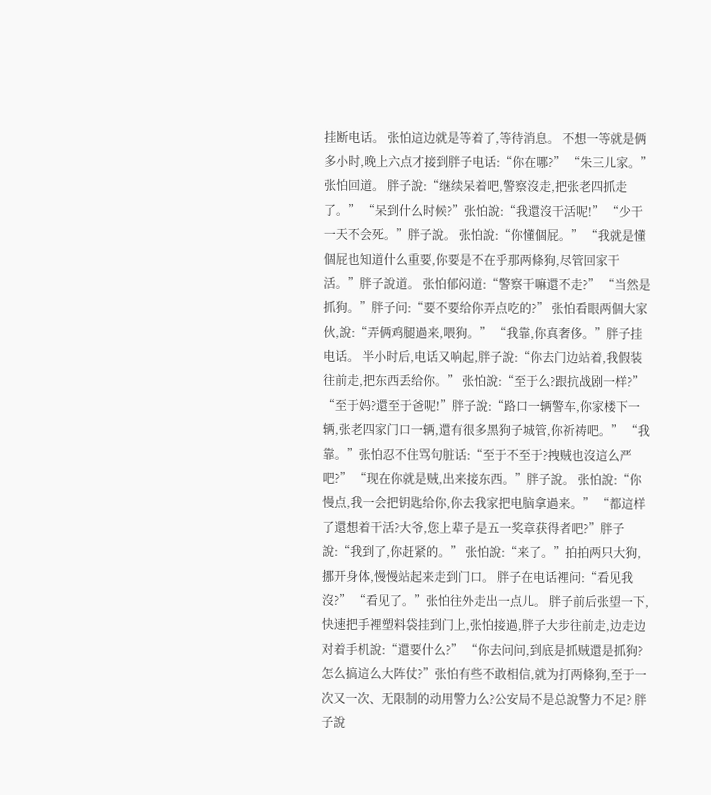挂断电话。 张怕這边就是等着了,等待消息。 不想一等就是俩多小时,晚上六点才接到胖子电话:“你在哪?” “朱三儿家。”张怕回道。 胖子說:“继续呆着吧,警察沒走,把张老四抓走了。” “呆到什么时候?”张怕說:“我還沒干活呢!” “少干一天不会死。”胖子說。 张怕說:“你懂個屁。” “我就是懂個屁也知道什么重要,你要是不在乎那两條狗,尽管回家干活。”胖子說道。 张怕郁闷道:“警察干嘛還不走?” “当然是抓狗。”胖子问:“要不要给你弄点吃的?” 张怕看眼两個大家伙,說:“弄俩鸡腿過来,喂狗。” “我靠,你真奢侈。”胖子挂电话。 半小时后,电话又响起,胖子說:“你去门边站着,我假装往前走,把东西丢给你。” 张怕說:“至于么?跟抗战剧一样?” “至于妈?還至于爸呢!”胖子說:“路口一辆警车,你家楼下一辆,张老四家门口一辆,還有很多黑狗子城管,你祈祷吧。” “我靠。”张怕忍不住骂句脏话:“至于不至于?拽贼也沒這么严吧?” “现在你就是贼,出来接东西。”胖子說。 张怕說:“你慢点,我一会把钥匙给你,你去我家把电脑拿過来。” “都這样了還想着干活?大爷,您上辈子是五一奖章获得者吧?”胖子說:“我到了,你赶紧的。” 张怕說:“来了。”拍拍两只大狗,挪开身体,慢慢站起来走到门口。 胖子在电话裡问:“看见我沒?” “看见了。”张怕往外走出一点儿。 胖子前后张望一下,快速把手裡塑料袋挂到门上,张怕接過,胖子大步往前走,边走边对着手机說:“還要什么?” “你去问问,到底是抓贼還是抓狗?怎么搞這么大阵仗?”张怕有些不敢相信,就为打两條狗,至于一次又一次、无限制的动用警力么?公安局不是总說警力不足? 胖子說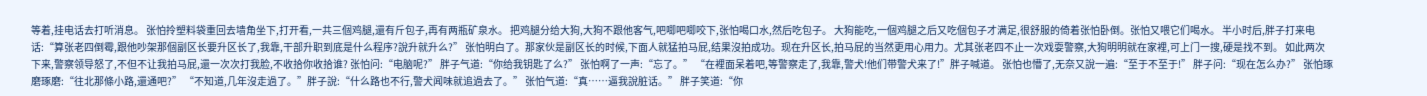等着,挂电话去打听消息。 张怕拎塑料袋重回去墙角坐下,打开看,一共三個鸡腿,還有斤包子,再有两瓶矿泉水。 把鸡腿分给大狗,大狗不跟他客气,吧唧吧唧咬下,张怕喝口水,然后吃包子。 大狗能吃,一個鸡腿之后又吃個包子才满足,很舒服的倚着张怕卧倒。张怕又喂它们喝水。 半小时后,胖子打来电话:“算张老四倒霉,跟他吵架那個副区长要升区长了,我靠,干部升职到底是什么程序?說升就升么?” 张怕明白了。那家伙是副区长的时候,下面人就猛拍马屁,结果沒拍成功。现在升区长,拍马屁的当然更用心用力。尤其张老四不止一次戏耍警察,大狗明明就在家裡,可上门一搜,硬是找不到。 如此两次下来,警察领导怒了,不但不让我拍马屁,還一次次打我脸,不收拾你收拾谁? 张怕问:“电脑呢?” 胖子气道:“你给我钥匙了么?” 张怕啊了一声:“忘了。” “在裡面呆着吧,等警察走了,我靠,警犬!他们带警犬来了!”胖子喊道。 张怕也懵了,无奈又說一遍:“至于不至于!” 胖子问:“现在怎么办?” 张怕琢磨琢磨:“往北那條小路,還通吧?” “不知道,几年沒走過了。”胖子說:“什么路也不行,警犬闻味就追過去了。” 张怕气道:“真……逼我說脏话。” 胖子笑道:“你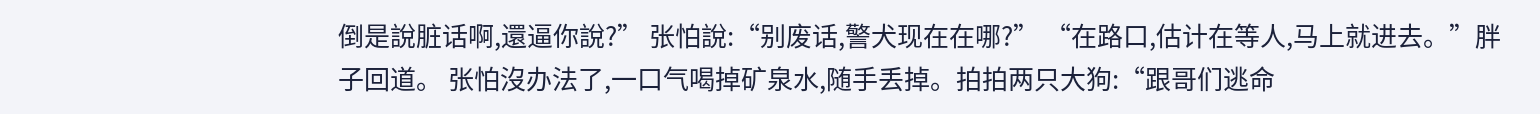倒是說脏话啊,還逼你說?” 张怕說:“别废话,警犬现在在哪?” “在路口,估计在等人,马上就进去。”胖子回道。 张怕沒办法了,一口气喝掉矿泉水,随手丢掉。拍拍两只大狗:“跟哥们逃命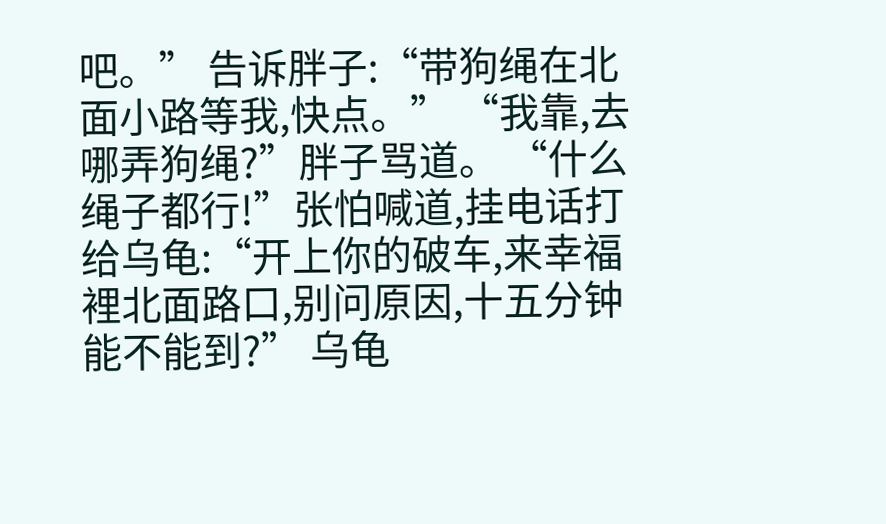吧。” 告诉胖子:“带狗绳在北面小路等我,快点。” “我靠,去哪弄狗绳?”胖子骂道。 “什么绳子都行!”张怕喊道,挂电话打给乌龟:“开上你的破车,来幸福裡北面路口,别问原因,十五分钟能不能到?” 乌龟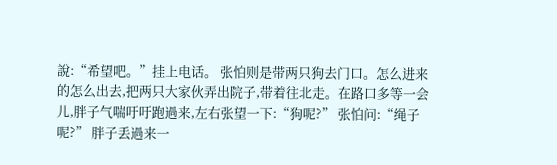說:“希望吧。”挂上电话。 张怕则是带两只狗去门口。怎么进来的怎么出去,把两只大家伙弄出院子,带着往北走。在路口多等一会儿,胖子气喘吁吁跑過来,左右张望一下:“狗呢?” 张怕问:“绳子呢?” 胖子丢過来一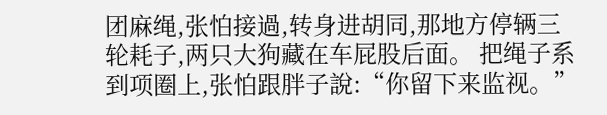团麻绳,张怕接過,转身进胡同,那地方停辆三轮耗子,两只大狗藏在车屁股后面。 把绳子系到项圈上,张怕跟胖子說:“你留下来监视。”